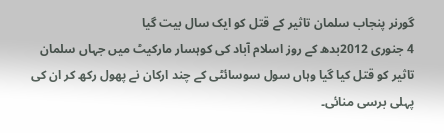گورنر پنجاب سلمان تاثیر کے قتل کو ایک سال بیت گیا
4 جنوری 2012بدھ کے روز اسلام آباد کی کوہسار مارکیٹ میں جہاں سلمان تاثیر کو قتل کیا گیا وہاں سول سوسائٹی کے چند ارکان نے پھول رکھ کر ان کی پہلی برسی منائی۔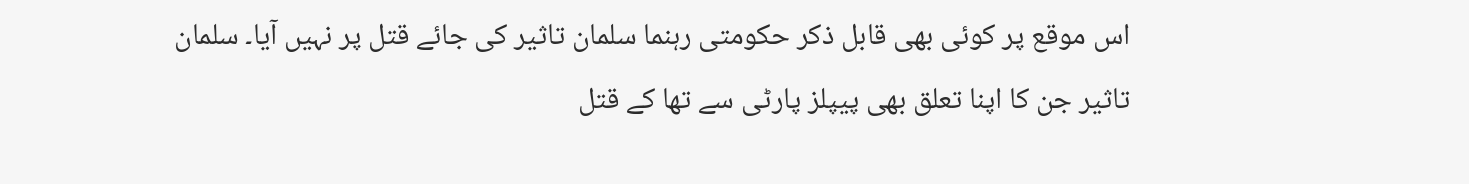اس موقع پر کوئی بھی قابل ذکر حکومتی رہنما سلمان تاثیر کی جائے قتل پر نہیں آیا۔ سلمان تاثیر جن کا اپنا تعلق بھی پیپلز پارٹی سے تھا کے قتل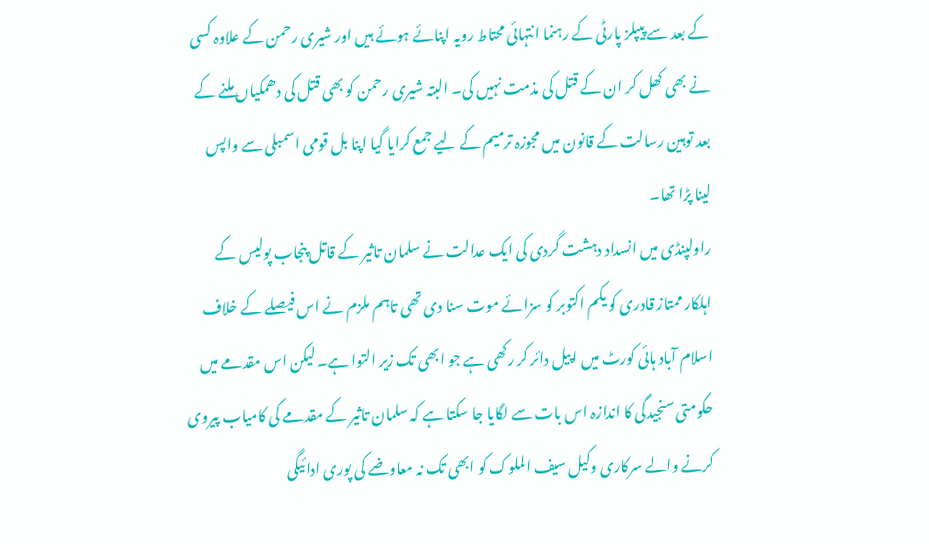کے بعد سے پیپلز پارٹی کے رہنما انتہائی محتاط رویہ اپنائے ہوئے ہیں اور شیری رحمن کے علاوہ کسی نے بھی کھل کر ان کے قتل کی مذمت نہیں کی۔ البتہ شیری رحمن کو بھی قتل کی دھمکیاں ملنے کے بعد توہین رسالت کے قانون میں مجوزہ ترمیم کے لیے جمع کرایا گیا اپنا بل قومی اسمبلی سے واپس لینا پڑا تھا۔
راولپنڈی میں انسداد دہشت گردی کی ایک عدالت نے سلمان تاثیر کے قاتل پنجاب پولیس کے اہلکار ممتاز قادری کو یکم اکتوبر کو سزائے موت سنا دی تھی تاہم ملزم نے اس فیصلے کے خلاف اسلام آباد ہائی کورٹ میں اپیل دائر کر رکھی ہے جو ابھی تک زیر التوا ہے۔ لیکن اس مقدمے میں حکومتی سنجیدگی کا اندازہ اس بات سے لگایا جا سکتا ہے کہ سلمان تاثیر کے مقدمے کی کامیاب پیروی کرنے والے سرکاری وکیل سیف الملوک کو ابھی تک نہ معاوضے کی پوری ادائیگی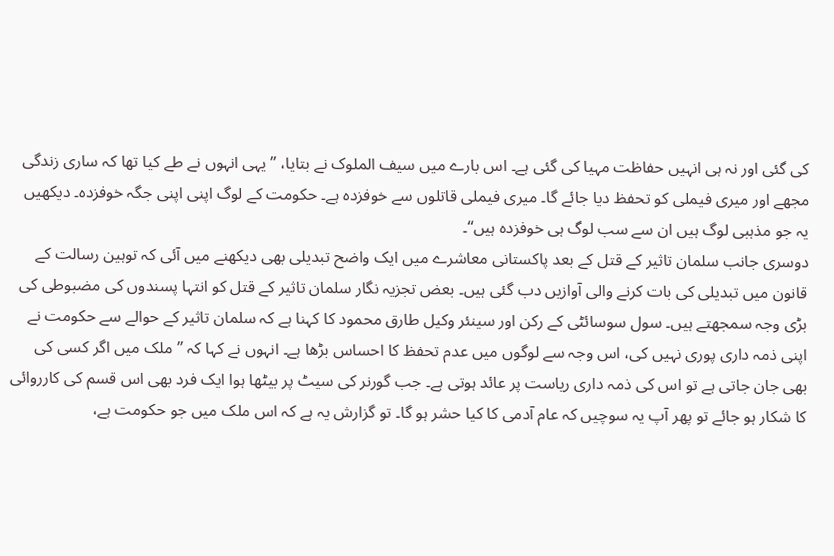کی گئی اور نہ ہی انہیں حفاظت مہیا کی گئی ہے۔ اس بارے میں سیف الملوک نے بتایا، ’’یہی انہوں نے طے کیا تھا کہ ساری زندگی مجھے اور میری فیملی کو تحفظ دیا جائے گا۔ میری فیملی قاتلوں سے خوفزدہ ہے۔ حکومت کے لوگ اپنی اپنی جگہ خوفزدہ۔ دیکھیں یہ جو مذہبی لوگ ہیں ان سے سب لوگ ہی خوفزدہ ہیں‘‘۔
دوسری جانب سلمان تاثیر کے قتل کے بعد پاکستانی معاشرے میں ایک واضح تبدیلی بھی دیکھنے میں آئی کہ توہین رسالت کے قانون میں تبدیلی کی بات کرنے والی آوازیں دب گئی ہیں۔ بعض تجزیہ نگار سلمان تاثیر کے قتل کو انتہا پسندوں کی مضبوطی کی بڑی وجہ سمجھتے ہیں۔ سول سوسائٹی کے رکن اور سینئر وکیل طارق محمود کا کہنا ہے کہ سلمان تاثیر کے حوالے سے حکومت نے اپنی ذمہ داری پوری نہیں کی، اس وجہ سے لوگوں میں عدم تحفظ کا احساس بڑھا ہے۔ انہوں نے کہا کہ ’’ملک میں اگر کسی کی بھی جان جاتی ہے تو اس کی ذمہ داری ریاست پر عائد ہوتی ہے۔ جب گورنر کی سیٹ پر بیٹھا ہوا ایک فرد بھی اس قسم کی کارروائی کا شکار ہو جائے تو پھر آپ یہ سوچیں کہ عام آدمی کا کیا حشر ہو گا۔ تو گزارش یہ ہے کہ اس ملک میں جو حکومت ہے،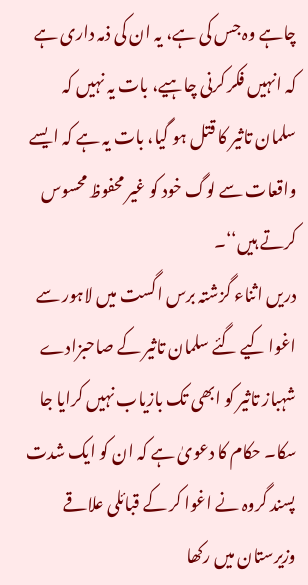چاہے وہ جس کی ہے، یہ ان کی ذمہ داری ہے کہ انہیں فکر کرنی چاہیے، بات یہ نہیں کہ سلمان تاثیر کا قتل ہو گیا، بات یہ ہے کہ ایسے واقعات سے لوگ خود کو غیر محفوظ محسوس کرتے ہیں‘‘۔
دریں اثناء گزشتہ برس اگست میں لاہور سے اغوا کیے گئے سلمان تاثیر کے صاحبزادے شہباز تاثیر کو ابھی تک بازیاب نہیں کرایا جا سکا۔ حکام کا دعویٰ ہے کہ ان کو ایک شدت پسند گروہ نے اغوا کر کے قبائلی علاقے وزیرستان میں رکھا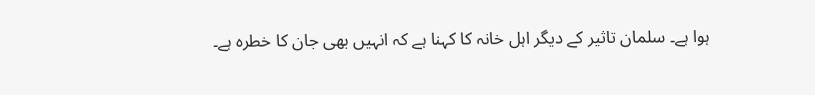ہوا ہے۔ سلمان تاثیر کے دیگر اہل خانہ کا کہنا ہے کہ انہیں بھی جان کا خطرہ ہے۔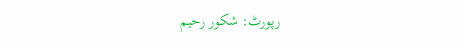رپورٹ: شکور رحیم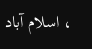، اسلام آباد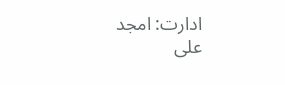ادارت: امجد علی